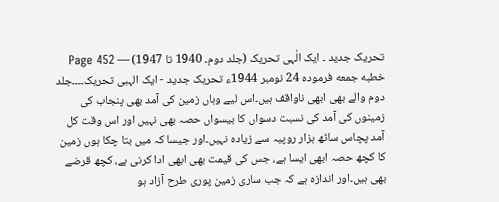تحریک جدید ۔ ایک الٰہی تحریک (جلد دوم۔ 1940 تا 1947) — Page 452
خطبه جمعه فرموده 24 نومبر 1944ء تحریک جدید - ایک الہبی تحریک۔۔۔۔جلد دوم والے بھی ابھی ناواقف ہیں۔اس لیے وہاں زمین کی آمد بھی پنجاب کی زمینوں کی آمد کی نسبت دسواں کا بیسواں حصہ بھی نہیں اور اس وقت کل آمد پچاس ساٹھ ہزار روپیہ سے زیادہ نہیں۔اور جیسا کہ میں بتا چکا ہوں زمین کا کچھ حصہ ابھی ایسا ہے، جس کی قیمت بھی ابھی ادا کرنی ہے، کچھ قرضے بھی ہیں۔اور اندازہ ہے کہ جب ساری زمین پوری طرح آزاد ہو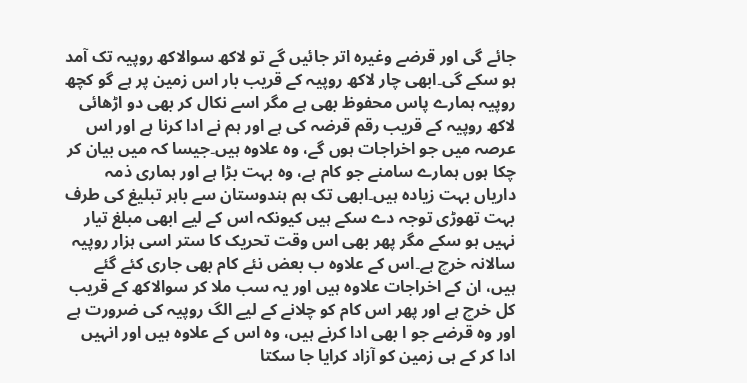جائے گی اور قرضے وغیرہ اتر جائیں گے تو لاکھ سوالاکھ روپیہ تک آمد ہو سکے گی۔ابھی چار لاکھ روپیہ کے قریب بار اس زمین پر ہے گو کچھ روپیہ ہمارے پاس محفوظ بھی ہے مگر اسے نکال کر بھی دو اڑھائی لاکھ روپیہ کے قریب رقم قرضہ کی ہے اور ہم نے ادا کرنا ہے اور اس عرصہ میں جو اخراجات ہوں گے، وہ علاوہ ہیں۔جیسا کہ میں بیان کر چکا ہوں ہمارے سامنے جو کام ہے، وہ بہت بڑا ہے اور ہماری ذمہ داریاں بہت زیادہ ہیں۔ابھی تک ہم ہندوستان سے باہر تبلیغ کی طرف بہت تھوڑی توجہ دے سکے ہیں کیونکہ اس کے لیے ابھی مبلغ تیار نہیں ہو سکے مگر پھر بھی اس وقت تحریک کا ستر اسی ہزار روپیہ سالانہ خرچ ہے۔اس کے علاوہ ب بعض نئے کام بھی جاری کئے گئے ہیں، ان کے اخراجات علاوہ ہیں اور یہ سب ملا کر سوالاکھ کے قریب کل خرچ ہے اور پھر اس کام کو چلانے کے لیے الگ روپیہ کی ضرورت ہے اور وہ قرضے جو ا بھی ادا کرنے ہیں، وہ اس کے علاوہ ہیں اور انہیں ادا کر کے ہی زمین کو آزاد کرایا جا سکتا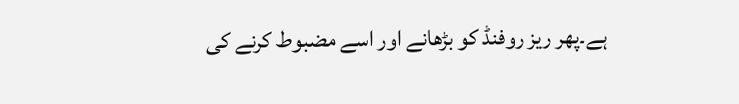ہے۔پھر ریز روفنڈ کو بڑھانے اور اسے مضبوط کرنے کی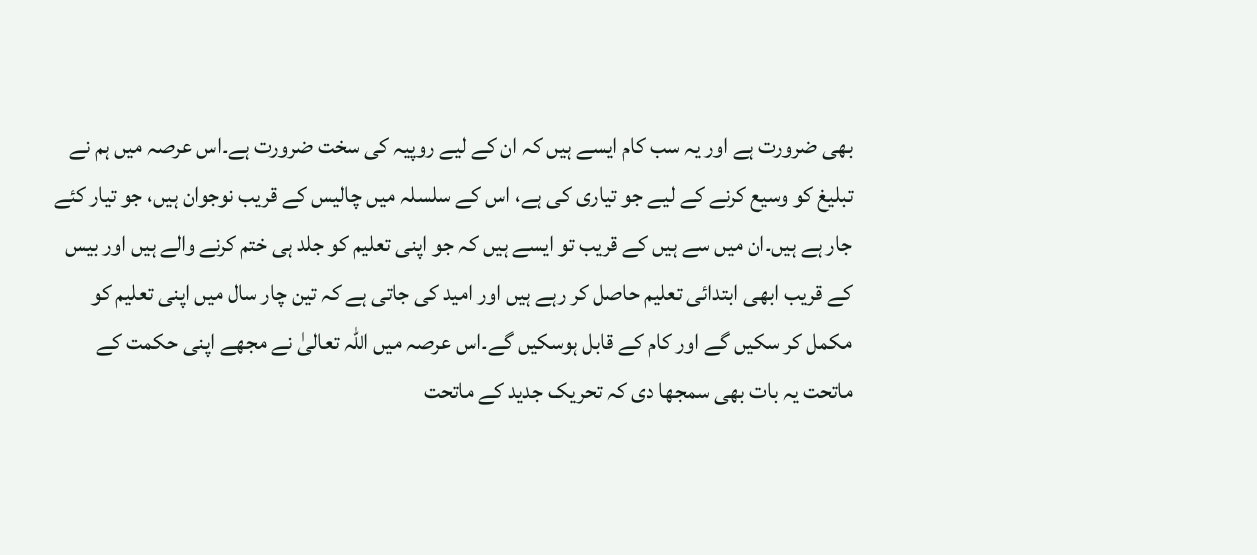بھی ضرورت ہے اور یہ سب کام ایسے ہیں کہ ان کے لیے روپیہ کی سخت ضرورت ہے۔اس عرصہ میں ہم نے تبلیغ کو وسیع کرنے کے لیے جو تیاری کی ہے، اس کے سلسلہ میں چالیس کے قریب نوجوان ہیں، جو تیار کئے جار ہے ہیں۔ان میں سے ہیں کے قریب تو ایسے ہیں کہ جو اپنی تعلیم کو جلد ہی ختم کرنے والے ہیں اور بیس کے قریب ابھی ابتدائی تعلیم حاصل کر رہے ہیں اور امید کی جاتی ہے کہ تین چار سال میں اپنی تعلیم کو مکمل کر سکیں گے اور کام کے قابل ہوسکیں گے۔اس عرصہ میں اللہ تعالیٰ نے مجھے اپنی حکمت کے ماتحت یہ بات بھی سمجھا دی کہ تحریک جدید کے ماتحت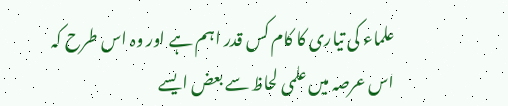علماء کی تیاری کا کام کس قدر اہم ہے اور وہ اس طرح کہ اس عرصہ میں علمی لحاظ سے بعض ایسے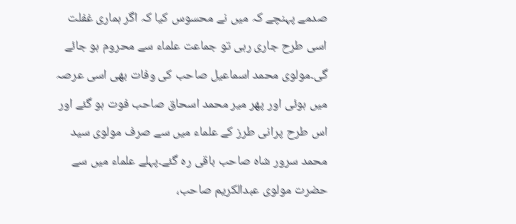صدمے پہنچے کہ میں نے محسوس کیا کہ اگر ہماری غفلت اسی طرح جاری رہی تو جماعت علماء سے محروم ہو جائے گی۔مولوی محمد اسماعیل صاحب کی وفات بھی اسی عرصہ میں ہوئی اور پھر میر محمد اسحاق صاحب فوت ہو گئے اور اس طرح پرانی طرز کے علماء میں سے صرف مولوی سید محمد سرور شاہ صاحب باقی رہ گئے۔پہلے علماء میں سے حضرت مولوی عبدالکریم صاحب،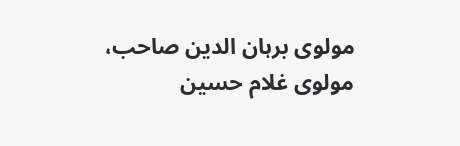مولوی برہان الدین صاحب، مولوی غلام حسین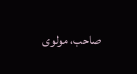صاحب، مولوی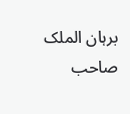برہان الملک صاحب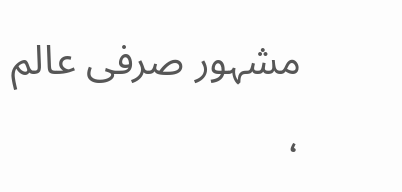مشہور صرفی عالم ،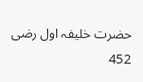حضرت خلیفہ اول رضی 452